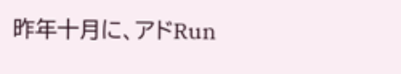昨年十月に、アドRun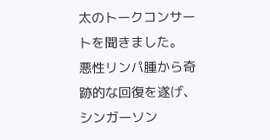太のトークコンサートを聞きました。
悪性リンパ腫から奇跡的な回復を遂げ、シンガーソン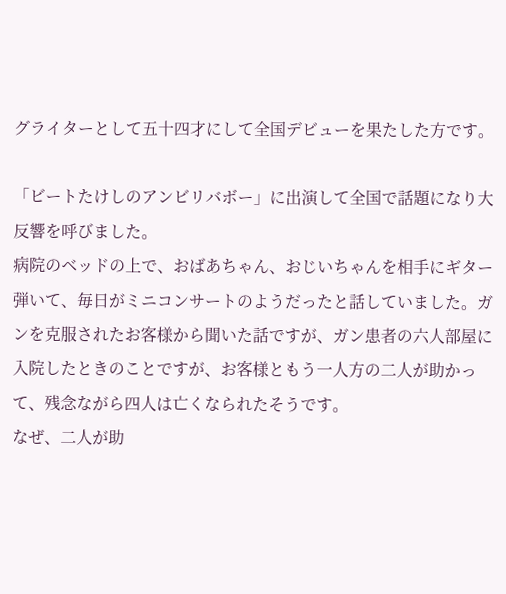グライターとして五十四才にして全国デビューを果たした方です。

「ビートたけしのアンビリバボー」に出演して全国で話題になり大反響を呼びました。
病院のベッドの上で、おばあちゃん、おじいちゃんを相手にギター弾いて、毎日がミニコンサートのようだったと話していました。ガンを克服されたお客様から聞いた話ですが、ガン患者の六人部屋に入院したときのことですが、お客様ともう一人方の二人が助かって、残念ながら四人は亡くなられたそうです。
なぜ、二人が助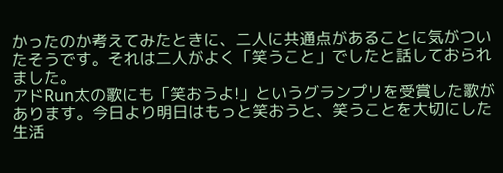かったのか考えてみたときに、二人に共通点があることに気がついたそうです。それは二人がよく「笑うこと」でしたと話しておられました。
アドRun太の歌にも「笑おうよ!」というグランプリを受賞した歌があります。今日より明日はもっと笑おうと、笑うことを大切にした生活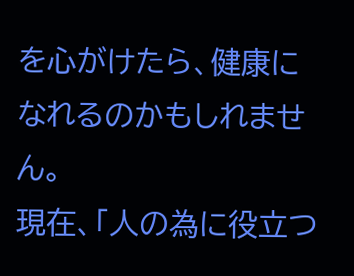を心がけたら、健康になれるのかもしれません。
現在、「人の為に役立つ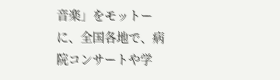音楽」をモットーに、全国各地で、病院コンサートや学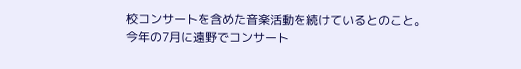校コンサートを含めた音楽活動を続けているとのこと。
今年の7月に遠野でコンサート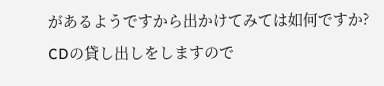があるようですから出かけてみては如何ですか?
CDの貸し出しをしますので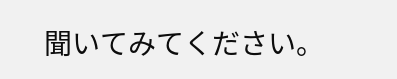聞いてみてください。